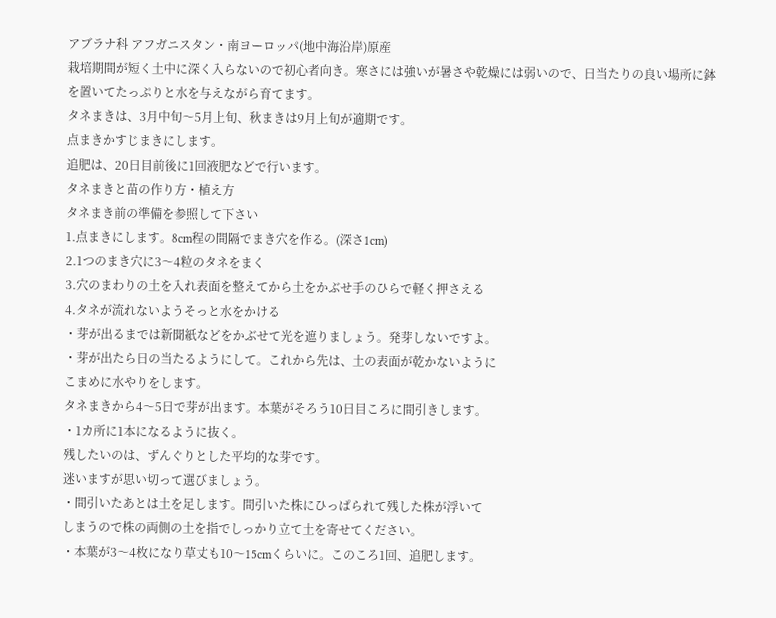アブラナ科 アフガニスタン・南ヨーロッパ(地中海沿岸)原産
栽培期間が短く土中に深く入らないので初心者向き。寒さには強いが暑さや乾燥には弱いので、日当たりの良い場所に鉢を置いてたっぷりと水を与えながら育てます。
タネまきは、3月中旬〜5月上旬、秋まきは9月上旬が適期です。
点まきかすじまきにします。
追肥は、20日目前後に1回液肥などで行います。
タネまきと苗の作り方・植え方
タネまき前の準備を参照して下さい
1.点まきにします。8cm程の間隔でまき穴を作る。(深さ1cm)
2.1つのまき穴に3〜4粒のタネをまく
3.穴のまわりの土を入れ表面を整えてから土をかぶせ手のひらで軽く押さえる
4.タネが流れないようそっと水をかける
・芽が出るまでは新聞紙などをかぶせて光を遮りましょう。発芽しないですよ。
・芽が出たら日の当たるようにして。これから先は、土の表面が乾かないように
こまめに水やりをします。
タネまきから4〜5日で芽が出ます。本葉がそろう10日目ころに間引きします。
・1カ所に1本になるように抜く。
残したいのは、ずんぐりとした平均的な芽です。
迷いますが思い切って選びましょう。
・間引いたあとは土を足します。間引いた株にひっぱられて残した株が浮いて
しまうので株の両側の土を指でしっかり立て土を寄せてください。
・本葉が3〜4枚になり草丈も10〜15cmくらいに。このころ1回、追肥します。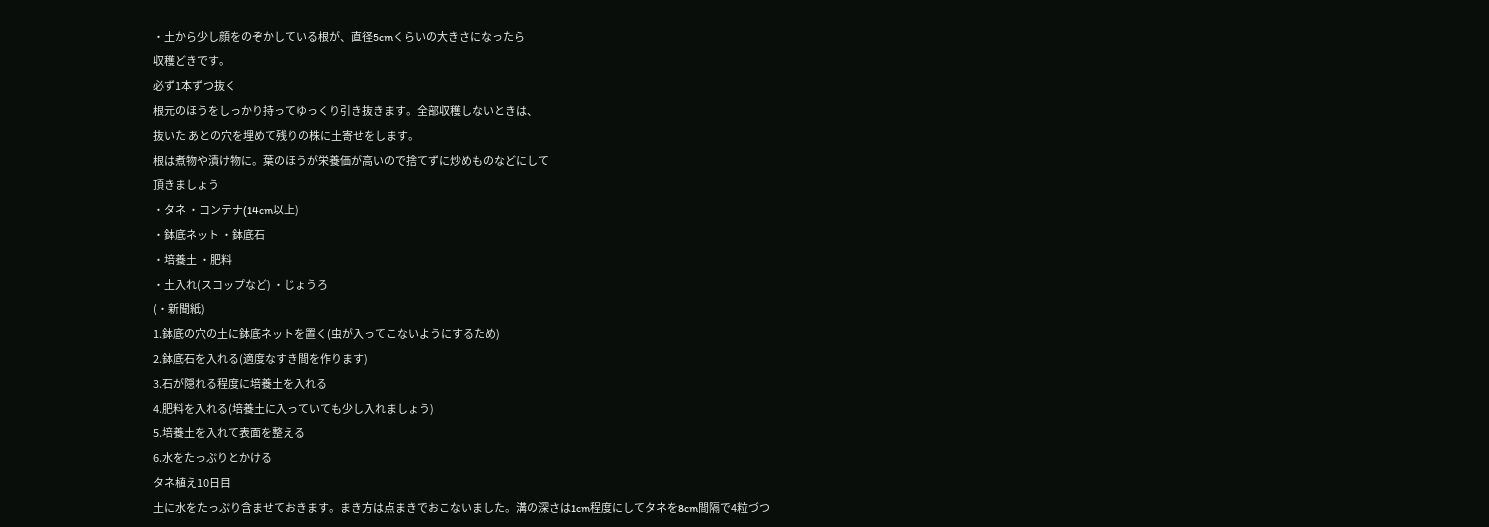・土から少し顔をのぞかしている根が、直径5cmくらいの大きさになったら
収穫どきです。
必ず1本ずつ抜く
根元のほうをしっかり持ってゆっくり引き抜きます。全部収穫しないときは、
抜いた あとの穴を埋めて残りの株に土寄せをします。
根は煮物や漬け物に。葉のほうが栄養価が高いので捨てずに炒めものなどにして
頂きましょう
・タネ ・コンテナ(14cm以上)
・鉢底ネット ・鉢底石
・培養土 ・肥料
・土入れ(スコップなど) ・じょうろ
(・新聞紙)
1.鉢底の穴の土に鉢底ネットを置く(虫が入ってこないようにするため)
2.鉢底石を入れる(適度なすき間を作ります)
3.石が隠れる程度に培養土を入れる
4.肥料を入れる(培養土に入っていても少し入れましょう)
5.培養土を入れて表面を整える
6.水をたっぷりとかける
タネ植え10日目
土に水をたっぷり含ませておきます。まき方は点まきでおこないました。溝の深さは1cm程度にしてタネを8cm間隔で4粒づつ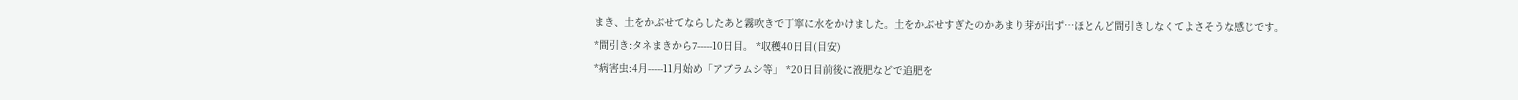まき、土をかぶせてならしたあと霧吹きで丁寧に水をかけました。土をかぶせすぎたのかあまり芽が出ず…ほとんど間引きしなくてよさそうな感じです。
*間引き:タネまきから7-----10日目。 *収穫40日目(目安)
*病害虫:4月-----11月始め「アブラムシ等」 *20日目前後に液肥などで追肥を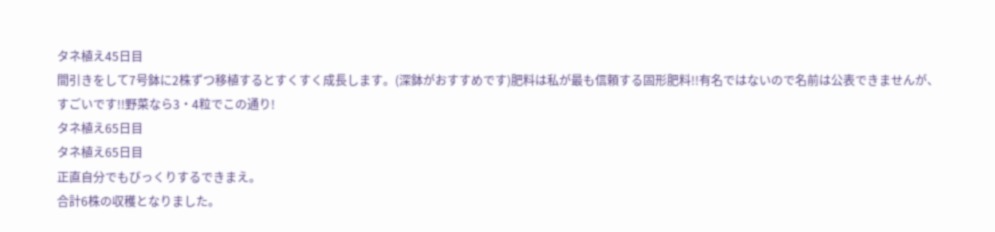タネ植え45日目
間引きをして7号鉢に2株ずつ移植するとすくすく成長します。(深鉢がおすすめです)肥料は私が最も信頼する固形肥料!!有名ではないので名前は公表できませんが、すごいです!!野菜なら3・4粒でこの通り!
タネ植え65日目
タネ植え65日目
正直自分でもびっくりするできまえ。
合計6株の収穫となりました。